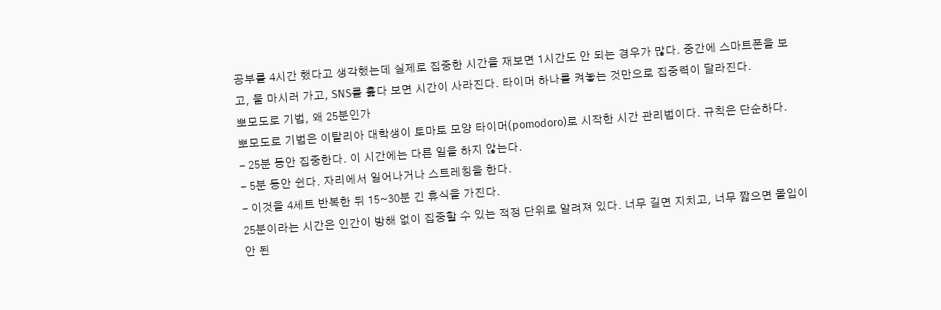공부를 4시간 했다고 생각했는데 실제로 집중한 시간을 재보면 1시간도 안 되는 경우가 많다. 중간에 스마트폰을 보고, 물 마시러 가고, SNS를 훑다 보면 시간이 사라진다. 타이머 하나를 켜놓는 것만으로 집중력이 달라진다.
뽀모도로 기법, 왜 25분인가
뽀모도로 기법은 이탈리아 대학생이 토마토 모양 타이머(pomodoro)로 시작한 시간 관리법이다. 규칙은 단순하다.
- 25분 동안 집중한다. 이 시간에는 다른 일을 하지 않는다.
- 5분 동안 쉰다. 자리에서 일어나거나 스트레칭을 한다.
- 이것을 4세트 반복한 뒤 15~30분 긴 휴식을 가진다.
25분이라는 시간은 인간이 방해 없이 집중할 수 있는 적정 단위로 알려져 있다. 너무 길면 지치고, 너무 짧으면 몰입이 안 된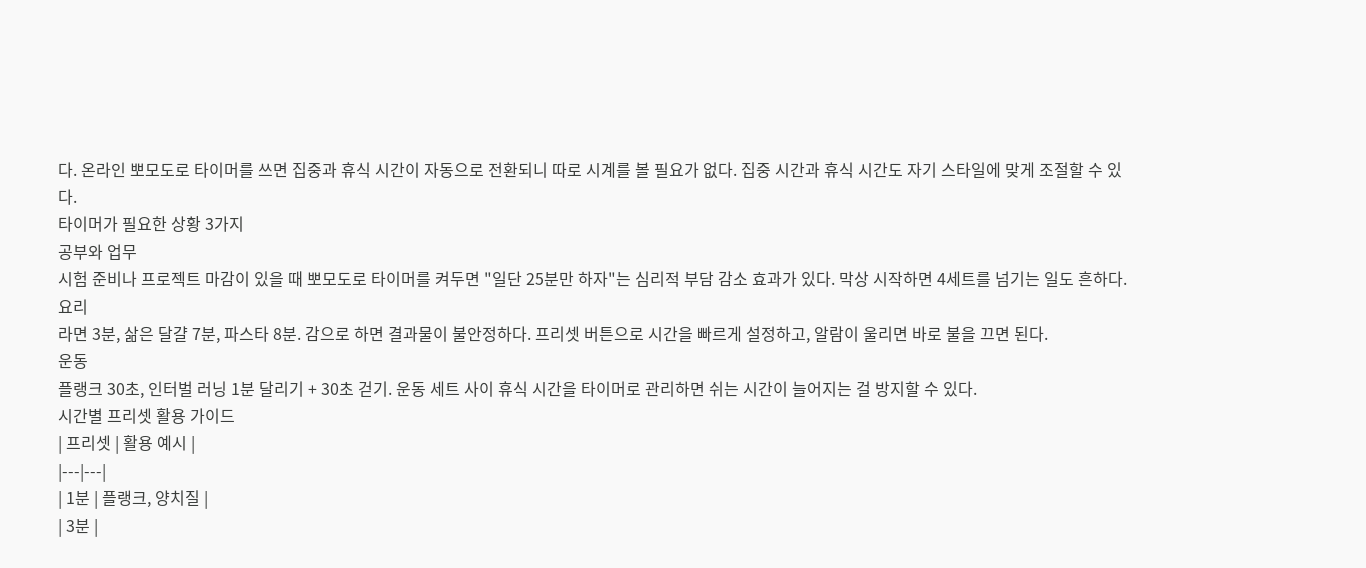다. 온라인 뽀모도로 타이머를 쓰면 집중과 휴식 시간이 자동으로 전환되니 따로 시계를 볼 필요가 없다. 집중 시간과 휴식 시간도 자기 스타일에 맞게 조절할 수 있다.
타이머가 필요한 상황 3가지
공부와 업무
시험 준비나 프로젝트 마감이 있을 때 뽀모도로 타이머를 켜두면 "일단 25분만 하자"는 심리적 부담 감소 효과가 있다. 막상 시작하면 4세트를 넘기는 일도 흔하다.
요리
라면 3분, 삶은 달걀 7분, 파스타 8분. 감으로 하면 결과물이 불안정하다. 프리셋 버튼으로 시간을 빠르게 설정하고, 알람이 울리면 바로 불을 끄면 된다.
운동
플랭크 30초, 인터벌 러닝 1분 달리기 + 30초 걷기. 운동 세트 사이 휴식 시간을 타이머로 관리하면 쉬는 시간이 늘어지는 걸 방지할 수 있다.
시간별 프리셋 활용 가이드
| 프리셋 | 활용 예시 |
|---|---|
| 1분 | 플랭크, 양치질 |
| 3분 |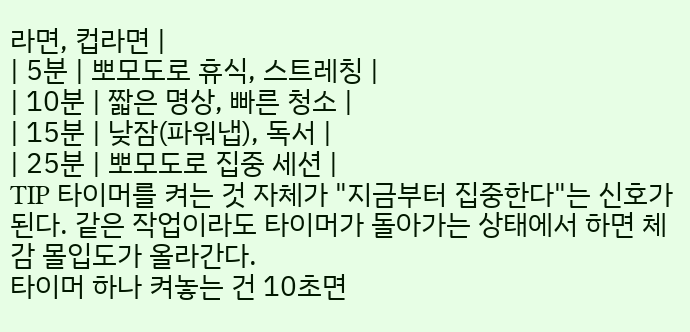라면, 컵라면 |
| 5분 | 뽀모도로 휴식, 스트레칭 |
| 10분 | 짧은 명상, 빠른 청소 |
| 15분 | 낮잠(파워냅), 독서 |
| 25분 | 뽀모도로 집중 세션 |
TIP 타이머를 켜는 것 자체가 "지금부터 집중한다"는 신호가 된다. 같은 작업이라도 타이머가 돌아가는 상태에서 하면 체감 몰입도가 올라간다.
타이머 하나 켜놓는 건 10초면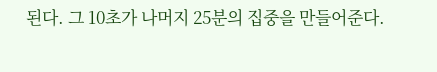된다. 그 10초가 나머지 25분의 집중을 만들어준다.